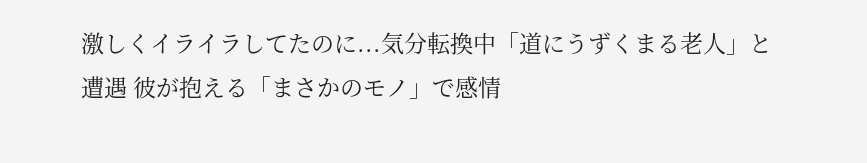激しくイライラしてたのに...気分転換中「道にうずくまる老人」と遭遇 彼が抱える「まさかのモノ」で感情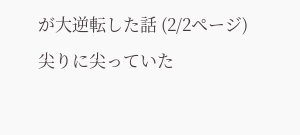が大逆転した話 (2/2ページ)
尖りに尖っていた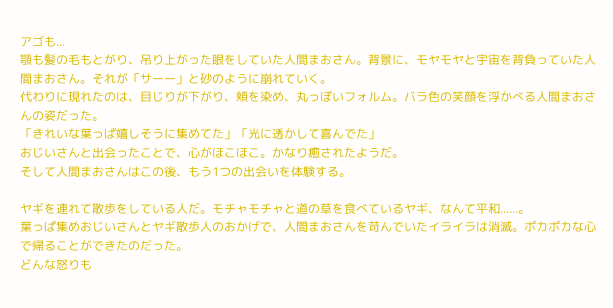アゴも...
顎も髪の毛もとがり、吊り上がった眼をしていた人間まおさん。背景に、モヤモヤと宇宙を背負っていた人間まおさん。それが「サーー」と砂のように崩れていく。
代わりに現れたのは、目じりが下がり、頬を染め、丸っぽいフォルム。バラ色の笑顔を浮かべる人間まおさんの姿だった。
「きれいな葉っぱ嬉しそうに集めてた」「光に透かして喜んでた」
おじいさんと出会ったことで、心がほこほこ。かなり癒されたようだ。
そして人間まおさんはこの後、もう1つの出会いを体験する。

ヤギを連れて散歩をしている人だ。モチャモチャと道の草を食べているヤギ、なんて平和......。
葉っぱ集めおじいさんとヤギ散歩人のおかげで、人間まおさんを苛んでいたイライラは消滅。ポカポカな心で帰ることができたのだった。
どんな怒りも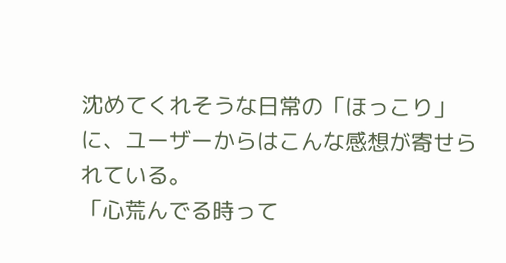沈めてくれそうな日常の「ほっこり」に、ユーザーからはこんな感想が寄せられている。
「心荒んでる時って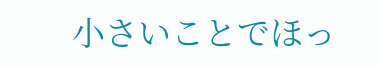小さいことでほっ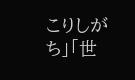こりしがち」「世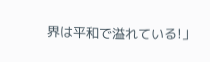界は平和で溢れている!」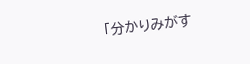「分かりみがす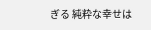ぎる 純粋な幸せは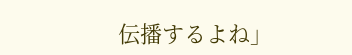伝播するよね」